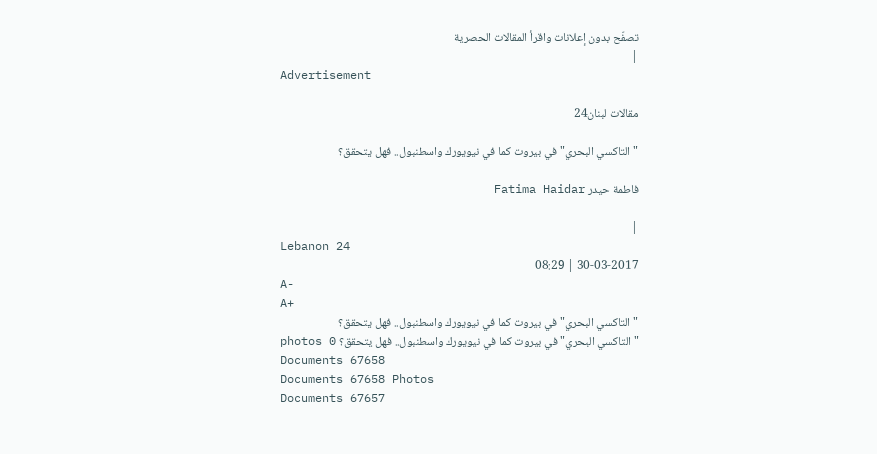تصفّح بدون إعلانات واقرأ المقالات الحصرية
|
Advertisement

مقالات لبنان24

"التاكسي البحري" في بيروت كما في نيويورك واسطنبول.. فهل يتحقق؟

فاطمة حيدر Fatima Haidar

|
Lebanon 24
30-03-2017 | 08:29
A-
A+
"التاكسي البحري" في بيروت كما في نيويورك واسطنبول.. فهل يتحقق؟
"التاكسي البحري" في بيروت كما في نيويورك واسطنبول.. فهل يتحقق؟ photos 0
Documents 67658
Documents 67658 Photos
Documents 67657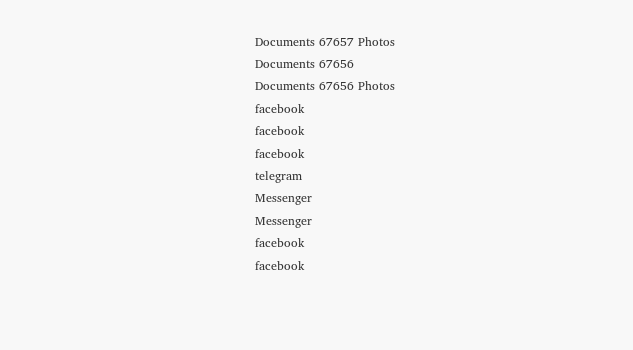Documents 67657 Photos
Documents 67656
Documents 67656 Photos
facebook
facebook
facebook
telegram
Messenger
Messenger
facebook
facebook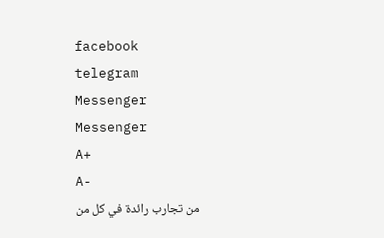facebook
telegram
Messenger
Messenger
A+
A-
من تجارب رائدة في كل من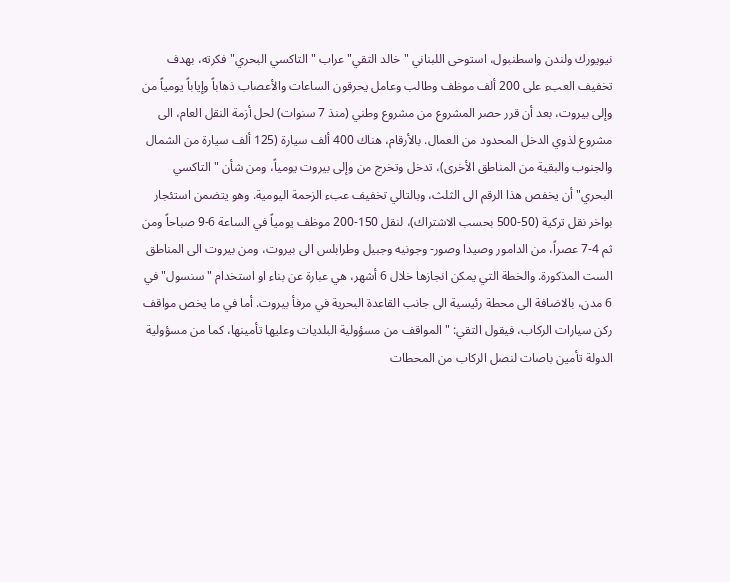نيويورك ولندن واسطنبول، استوحى اللبناني "خالد التقي" عراب "التاكسي البحري" فكرته، بهدف تخفيف العبء على 200 ألف موظف وطالب وعامل يحرقون الساعات والأعصاب ذهاباً وإياباً يومياً من وإلى بيروت، بعد أن قرر حصر المشروع من مشروع وطني (منذ 7 سنوات) لحل أزمة النقل العام، الى مشروع لذوي الدخل المحدود من العمال. بالأرقام، هناك 400 ألف سيارة (125 ألف سيارة من الشمال والجنوب والبقية من المناطق الأخرى)، تدخل وتخرج من وإلى بيروت يومياً، ومن شأن "التاكسي البحري" أن يخفص هذا الرقم الى الثلث، وبالتالي تخفيف عبء الزحمة اليومية. وهو يتضمن استئجار بواخر نقل تركية (50-500 بحسب الاشتراك)، لنقل 150-200 موظف يومياً في الساعة 6-9 صباحاً ومن ثم 4-7 عصراً، من الدامور وصيدا وصور- وجونيه وجبيل وطرابلس الى بيروت، ومن بيروت الى المناطق الست المذكورة. والخطة التي يمكن انجازها خلال 6 أشهر، هي عبارة عن بناء او استخدام "سنسول" في 6 مدن، بالاضافة الى محطة رئيسية الى جانب القاعدة البحرية في مرفأ بيروت. أما في ما يخص مواقف ركن سيارات الركاب، فيقول التقي: "المواقف من مسؤولية البلديات وعليها تأمينها، كما من مسؤولية الدولة تأمين باصات لنصل الركاب من المحطات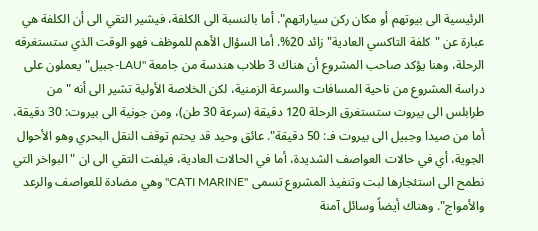الرئيسية الى بيوتهم أو مكان ركن سياراتهم". أما بالنسبة الى الكلفة، فيشير التقي الى أن الكلفة هي عبارة عن "كلفة التاكسي العادية" زائد 20%. أما السؤال الأهم للموظف فهو الوقت الذي ستستغرقه الرحلة، وهنا يؤكد صاحب المشروع أن هناك 3 طلاب هندسة من جامعة "LAU-جبيل" يعملون على دراسة المشروع من ناحية المسافات والسرعة الزمنية، لكن الخلاصة الأولية تشير الى أنه "من طرابلس الى بيروت ستستغرق الرحلة 120 دقيقة (سرعة 30 طن)، ومن جونية الى بيروت: 30 دقيقة، أما من صيدا وجبيل الى بيروت فـ: 50 دقيقة". عائق وحيد قد يحتم توقف النقل البحري وهو الأحوال الجوية، أي في حالات العواصف الشديدة، أما في الحالات العادية، فيلفت التقي الى ان "البواخر التي نطمح الى استئجارها لبت وتنفيذ المشروع تسمى "CATI MARINE" وهي مضادة للعواصف والرعد والأمواج". وهناك أيضاً وسائل آمنة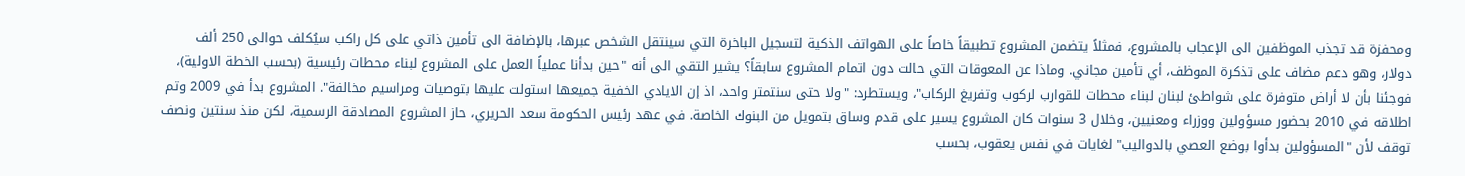ومحفزة قد تجذب الموظفين الى الإعجاب بالمشروع، فمثلاً يتضمن المشروع تطبيقاً خاصاً على الهواتف الذكية لتسجيل الباخرة التي سينتقل الشخص عبرها، بالإضافة الى تأمين ذاتي على كل راكب سيُكلف حوالى 250 ألف دولار، وهو دعم مضاف على تذكرة الموظف، أي تأمين مجاني. وماذا عن المعوقات التي حالت دون اتمام المشروع سابقاً؟ يشير التقي الى أنه "حين بدأنا عملياً العمل على المشروع لبناء محطات رئيسية (بحسب الخطة الاولية)، فوجئنا بأن لا أراض متوفرة على شواطئ لبنان لبناء محطات للقوارب لركوب وتفريغ الركاب"، ويستطرد: "ولا حتى سنتمتر واحد، اذ إن الايادي الخفية جميعها استولت عليها بتوصيات ومراسيم مخالفة". المشروع بدأ في 2009 وتم اطلاقه في 2010 بحضور مسؤولين ووزراء ومعنيين، وخلال 3 سنوات كان المشروع يسير على قدم وساق بتمويل من البنوك الخاصة. في عهد رئيس الحكومة سعد الحريري، حاز المشروع المصادقة الرسمية، لكن منذ سنتين ونصف توقف لأن "المسؤولين بدأوا بوضع العصي بالدواليب" لغايات في نفس يعقوب، بحسب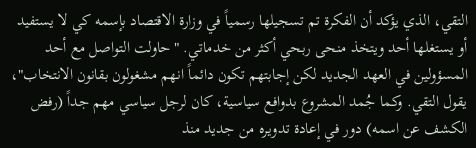التقي، الذي يؤكد أن الفكرة تم تسجيلها رسمياً في وزارة الاقتصاد بإسمه كي لا يستفيد أو يستغلها أحد ويتخذ منحى ربحي أكثر من خدماتي. "حاولت التواصل مع أحد المسؤولين في العهد الجديد لكن إجابتهم تكون دائماً انهم مشغولون بقانون الانتخاب"، يقول التقي. وكما جُمد المشروع بدوافع سياسية، كان لرجل سياسي مهم جداً (رفض الكشف عن اسمه) دور في إعادة تدويره من جديد منذ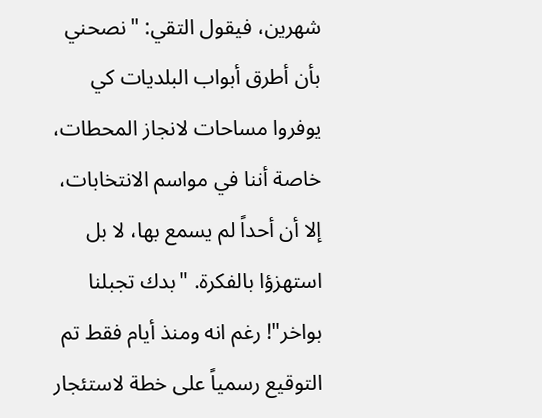شهرين، فيقول التقي: "نصحني بأن أطرق أبواب البلديات كي يوفروا مساحات لانجاز المحطات، خاصة أننا في مواسم الانتخابات، إلا أن أحداً لم يسمع بها، لا بل استهزؤا بالفكرة. "بدك تجبلنا بواخر"! رغم انه ومنذ أيام فقط تم التوقيع رسمياً على خطة لاستئجار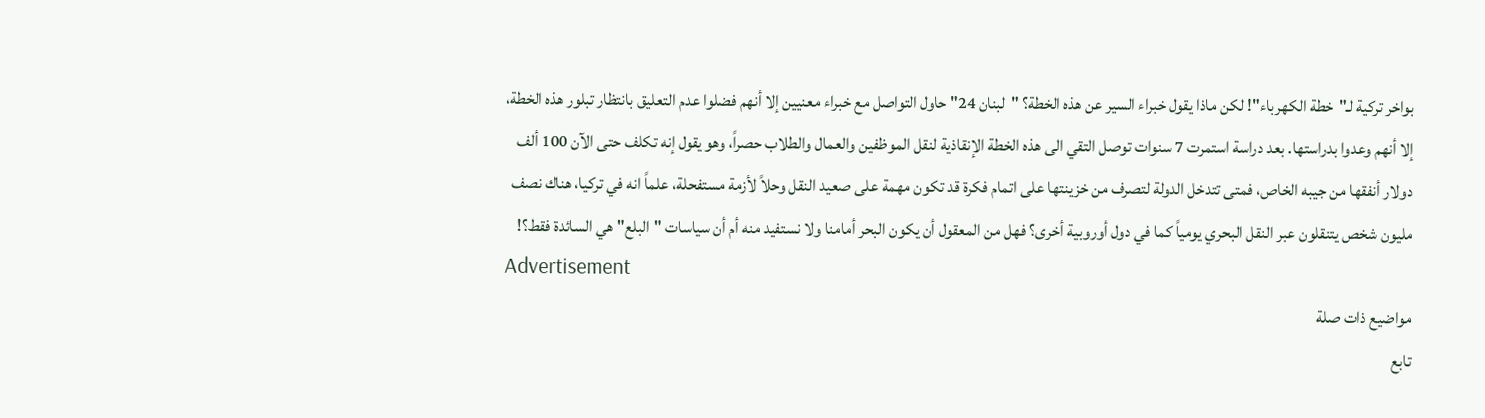بواخر تركية لـ"خطة الكهرباء"! لكن ماذا يقول خبراء السير عن هذه الخطة؟ "لبنان 24" حاول التواصل مع خبراء معنيين إلا أنهم فضلوا عدم التعليق بانتظار تبلور هذه الخطة، إلا أنهم وعدوا بدراستها. بعد دراسة استمرت 7 سنوات توصل التقي الى هذه الخطة الإنقاذية لنقل الموظفين والعمال والطلاب حصراً، وهو يقول إنه تكلف حتى الآن 100 ألف دولار أنفقها من جيبه الخاص، فمتى تتدخل الدولة لتصرف من خزينتها على اتمام فكرة قد تكون مهمة على صعيد النقل وحلاً لأزمة مستفحلة، علماً انه في تركيا، هناك نصف مليون شخص يتنقلون عبر النقل البحري يومياً كما في دول أوروبية أخرى؟ فهل من المعقول أن يكون البحر أمامنا ولا نستفيد منه أم أن سياسات "البلع" هي السائدة فقط؟!
Advertisement
مواضيع ذات صلة
تابع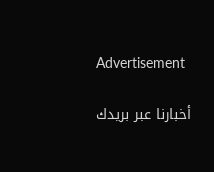Advertisement

أخبارنا عبر بريدك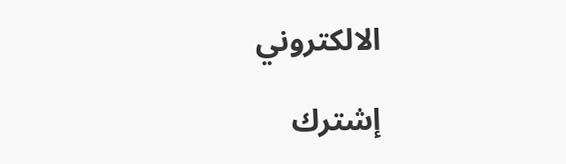الالكتروني

إشترك